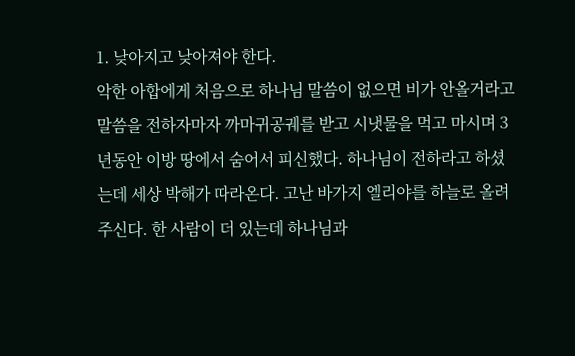1. 낮아지고 낮아져야 한다.
악한 아합에게 처음으로 하나님 말씀이 없으면 비가 안올거라고 말씀을 전하자마자 까마귀공궤를 받고 시냇물을 먹고 마시며 3년동안 이방 땅에서 숨어서 피신했다. 하나님이 전하라고 하셨는데 세상 박해가 따라온다. 고난 바가지 엘리야를 하늘로 올려주신다. 한 사람이 더 있는데 하나님과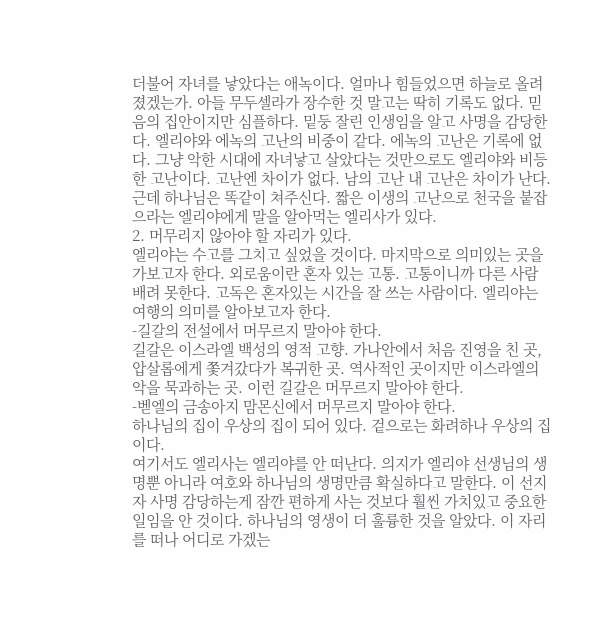더불어 자녀를 낳았다는 애녹이다. 얼마나 힘들었으면 하늘로 올려졌겠는가. 아들 무두셀라가 장수한 것 말고는 딱히 기록도 없다. 믿음의 집안이지만 심플하다. 밑둥 잘린 인생임을 알고 사명을 감당한다. 엘리야와 에녹의 고난의 비중이 같다. 에녹의 고난은 기록에 없다. 그냥 악한 시대에 자녀낳고 살았다는 것만으로도 엘리야와 비등한 고난이다. 고난엔 차이가 없다. 남의 고난 내 고난은 차이가 난다. 근데 하나님은 똑같이 쳐주신다. 짧은 이생의 고난으로 천국을 붙잡으라는 엘리야에게 말을 알아먹는 엘리사가 있다.
2. 머무리지 않아야 할 자리가 있다.
엘리야는 수고를 그치고 싶었을 것이다. 마지막으로 의미있는 곳을 가보고자 한다. 외로움이란 혼자 있는 고통. 고통이니까 다른 사람 배려 못한다. 고독은 혼자있는 시간을 잘 쓰는 사람이다. 엘리야는 여행의 의미를 알아보고자 한다.
-길갈의 전설에서 머무르지 말아야 한다.
길갈은 이스라엘 백성의 영적 고향. 가나안에서 처음 진영을 친 곳, 압살롭에게 쫓겨갔다가 복귀한 곳. 역사적인 곳이지만 이스라엘의 악을 묵과하는 곳. 이런 길갈은 머무르지 말아야 한다.
-벧엘의 금송아지 맘몬신에서 머무르지 말아야 한다.
하나님의 집이 우상의 집이 되어 있다. 겉으로는 화려하나 우상의 집이다.
여기서도 엘리사는 엘리야를 안 떠난다. 의지가 엘리야 선생님의 생명뿐 아니라 여호와 하나님의 생명만큼 확실하다고 말한다. 이 선지자 사명 감당하는게 잠깐 편하게 사는 것보다 훨씬 가치있고 중요한 일임을 안 것이다. 하나님의 영생이 더 훌륭한 것을 알았다. 이 자리를 떠나 어디로 가겠는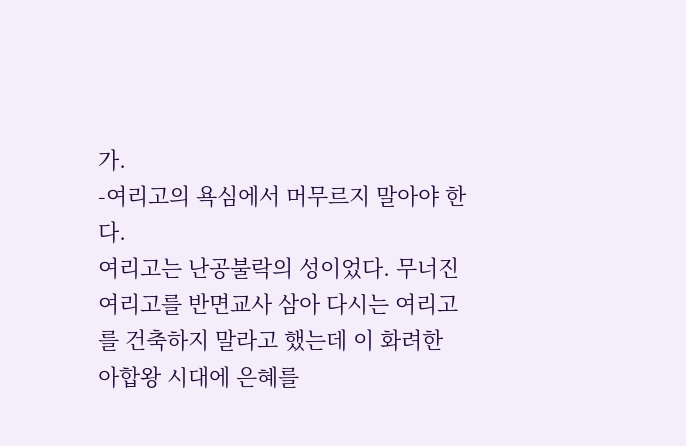가.
-여리고의 욕심에서 머무르지 말아야 한다.
여리고는 난공불락의 성이었다. 무너진 여리고를 반면교사 삼아 다시는 여리고를 건축하지 말라고 했는데 이 화려한 아합왕 시대에 은혜를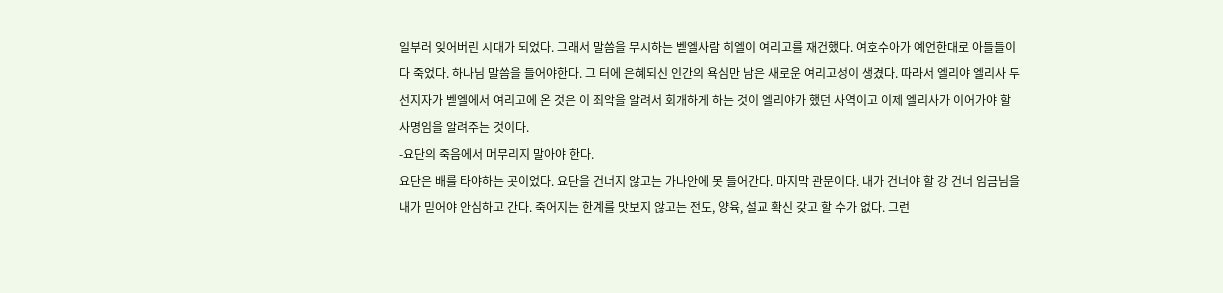일부러 잊어버린 시대가 되었다. 그래서 말씀을 무시하는 벧엘사람 히엘이 여리고를 재건했다. 여호수아가 예언한대로 아들들이 다 죽었다. 하나님 말씀을 들어야한다. 그 터에 은혜되신 인간의 욕심만 남은 새로운 여리고성이 생겼다. 따라서 엘리야 엘리사 두 선지자가 벧엘에서 여리고에 온 것은 이 죄악을 알려서 회개하게 하는 것이 엘리야가 했던 사역이고 이제 엘리사가 이어가야 할 사명임을 알려주는 것이다.
-요단의 죽음에서 머무리지 말아야 한다.
요단은 배를 타야하는 곳이었다. 요단을 건너지 않고는 가나안에 못 들어간다. 마지막 관문이다. 내가 건너야 할 강 건너 임금님을 내가 믿어야 안심하고 간다. 죽어지는 한계를 맛보지 않고는 전도, 양육, 설교 확신 갖고 할 수가 없다. 그런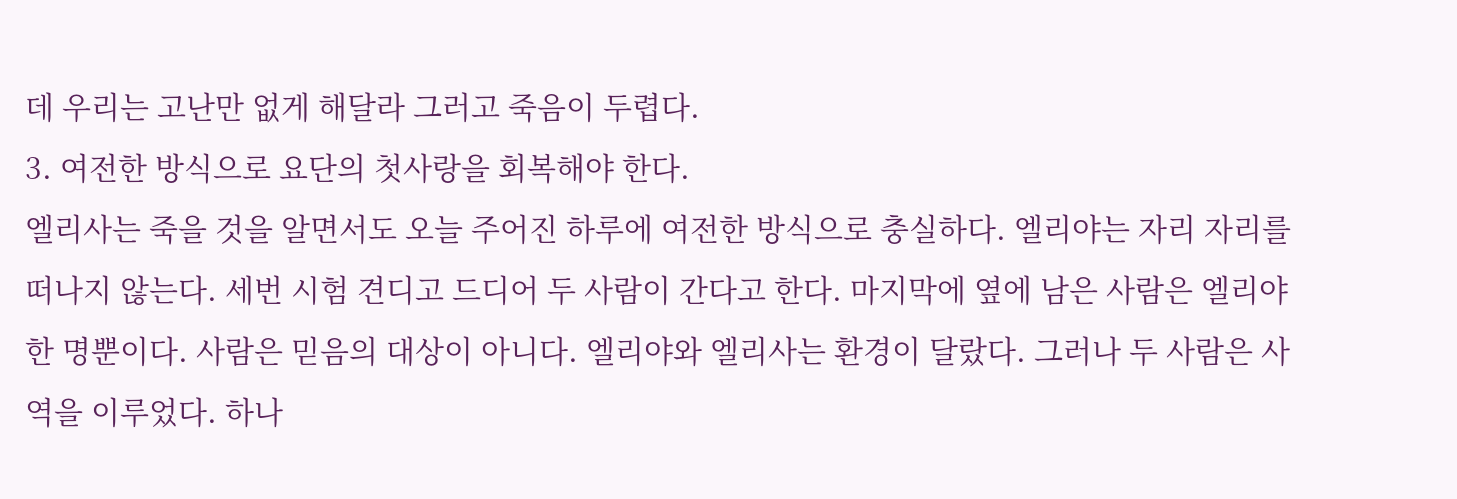데 우리는 고난만 없게 해달라 그러고 죽음이 두렵다.
3. 여전한 방식으로 요단의 첫사랑을 회복해야 한다.
엘리사는 죽을 것을 알면서도 오늘 주어진 하루에 여전한 방식으로 충실하다. 엘리야는 자리 자리를 떠나지 않는다. 세번 시험 견디고 드디어 두 사람이 간다고 한다. 마지막에 옆에 남은 사람은 엘리야 한 명뿐이다. 사람은 믿음의 대상이 아니다. 엘리야와 엘리사는 환경이 달랐다. 그러나 두 사람은 사역을 이루었다. 하나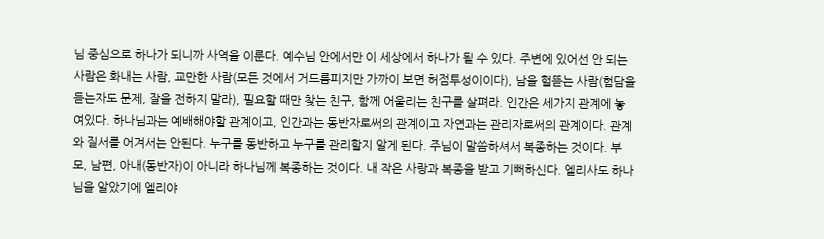님 중심으로 하나가 되니까 사역을 이룬다. 예수님 안에서만 이 세상에서 하나가 될 수 있다. 주변에 있어선 안 되는 사람은 화내는 사람, 교만한 사람(모든 것에서 거드름피지만 가까이 보면 허점투성이이다), 남을 헐뜯는 사람(험담을 듣는자도 문제, 잘을 전하지 말라), 필요할 때만 찾는 친구, 함께 어울리는 친구를 살펴라. 인간은 세가지 관계에 놓여있다. 하나님과는 예배해야할 관계이고, 인간과는 동반자로써의 관계이고 자연과는 관리자로써의 관계이다. 관계와 질서를 어겨서는 안된다. 누구를 동반하고 누구를 관리할지 알게 된다. 주님이 말씀하셔서 복종하는 것이다. 부모, 남편, 아내(동반자)이 아니라 하나님께 복종하는 것이다. 내 작은 사랑과 복종을 받고 기뻐하신다. 엘리사도 하나님을 알았기에 엘리야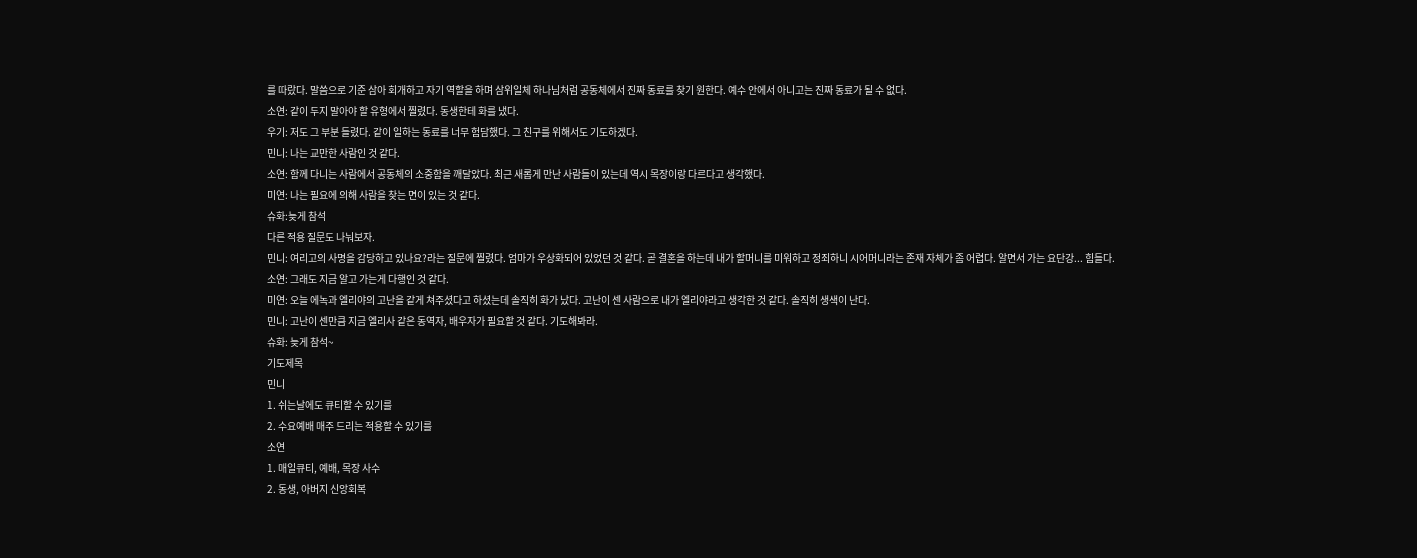를 따랐다. 말씀으로 기준 삼아 회개하고 자기 역할을 하며 삼위일체 하나님처럼 공동체에서 진짜 동료를 찾기 원한다. 예수 안에서 아니고는 진짜 동료가 될 수 없다.
소연: 같이 두지 말아야 할 유형에서 찔렸다. 동생한테 화를 냈다.
우기: 저도 그 부분 들렸다. 같이 일하는 동료를 너무 험담했다. 그 친구를 위해서도 기도하겠다.
민니: 나는 교만한 사람인 것 같다.
소연: 함께 다니는 사람에서 공동체의 소중함을 깨달았다. 최근 새롭게 만난 사람들이 있는데 역시 목장이랑 다르다고 생각했다.
미연: 나는 필요에 의해 사람을 찾는 면이 있는 것 같다.
슈화:늦게 참석
다른 적용 질문도 나눠보자.
민니: 여리고의 사명을 감당하고 있나요?라는 질문에 찔렸다. 엄마가 우상화되어 있었던 것 같다. 곧 결혼을 하는데 내가 할머니를 미워하고 정죄하니 시어머니라는 존재 자체가 좀 어렵다. 알면서 가는 요단강... 힘들다.
소연: 그래도 지금 알고 가는게 다행인 것 같다.
미연: 오늘 에녹과 엘리야의 고난을 같게 쳐주셨다고 하셨는데 솔직히 화가 났다. 고난이 센 사람으로 내가 엘리야라고 생각한 것 같다. 솔직히 생색이 난다.
민니: 고난이 센만큼 지금 엘리사 같은 동역자, 배우자가 필요할 것 같다. 기도해봐라.
슈화: 늦게 참석~
기도제목
민니
1. 쉬는날에도 큐티할 수 있기를
2. 수요예배 매주 드리는 적용할 수 있기를
소연
1. 매일큐티, 예배, 목장 사수
2. 동생, 아버지 신앙회복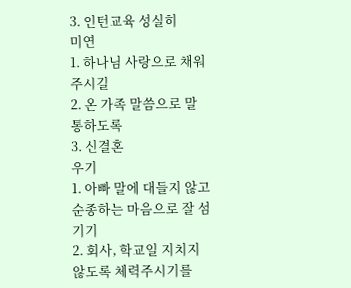3. 인턴교육 성실히
미연
1. 하나님 사랑으로 채워주시길
2. 온 가족 말씀으로 말 통하도록
3. 신결혼
우기
1. 아빠 말에 대들지 않고 순종하는 마음으로 잘 섬기기
2. 회사, 학교일 지치지 않도록 체력주시기를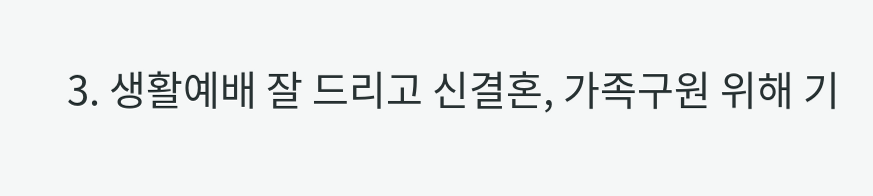3. 생활예배 잘 드리고 신결혼, 가족구원 위해 기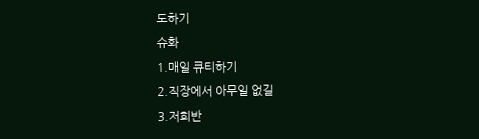도하기
슈화
1.매일 큐티하기
2.직장에서 아무일 없길
3.저희반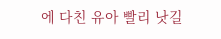에 다친 유아 빨리 낫길